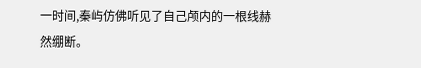一时间,秦屿仿佛听见了自己颅内的一根线赫然绷断。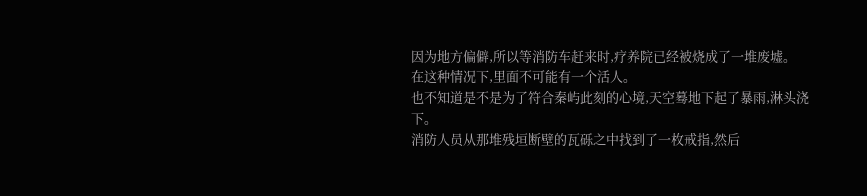因为地方偏僻,所以等消防车赶来时,疗养院已经被烧成了一堆废墟。
在这种情况下,里面不可能有一个活人。
也不知道是不是为了符合秦屿此刻的心境,天空蓦地下起了暴雨,淋头浇下。
消防人员从那堆残垣断壁的瓦砾之中找到了一枚戒指,然后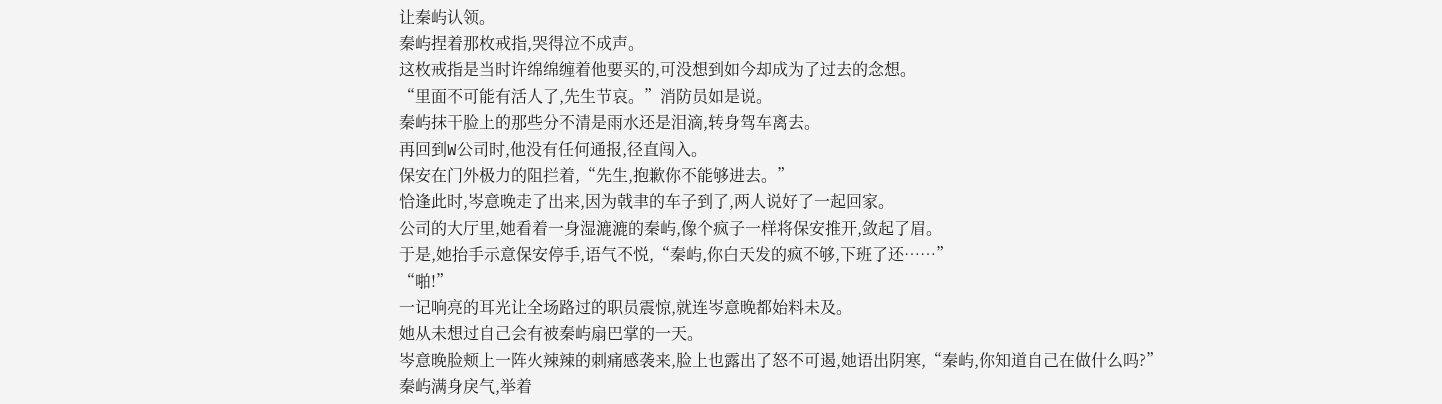让秦屿认领。
秦屿捏着那枚戒指,哭得泣不成声。
这枚戒指是当时许绵绵缠着他要买的,可没想到如今却成为了过去的念想。
“里面不可能有活人了,先生节哀。”消防员如是说。
秦屿抹干脸上的那些分不清是雨水还是泪滴,转身驾车离去。
再回到W公司时,他没有任何通报,径直闯入。
保安在门外极力的阻拦着,“先生,抱歉你不能够进去。”
恰逢此时,岑意晚走了出来,因为戟聿的车子到了,两人说好了一起回家。
公司的大厅里,她看着一身湿漉漉的秦屿,像个疯子一样将保安推开,敛起了眉。
于是,她抬手示意保安停手,语气不悦,“秦屿,你白天发的疯不够,下班了还……”
“啪!”
一记响亮的耳光让全场路过的职员震惊,就连岑意晚都始料未及。
她从未想过自己会有被秦屿扇巴掌的一天。
岑意晚脸颊上一阵火辣辣的刺痛感袭来,脸上也露出了怒不可遏,她语出阴寒,“秦屿,你知道自己在做什么吗?”
秦屿满身戾气,举着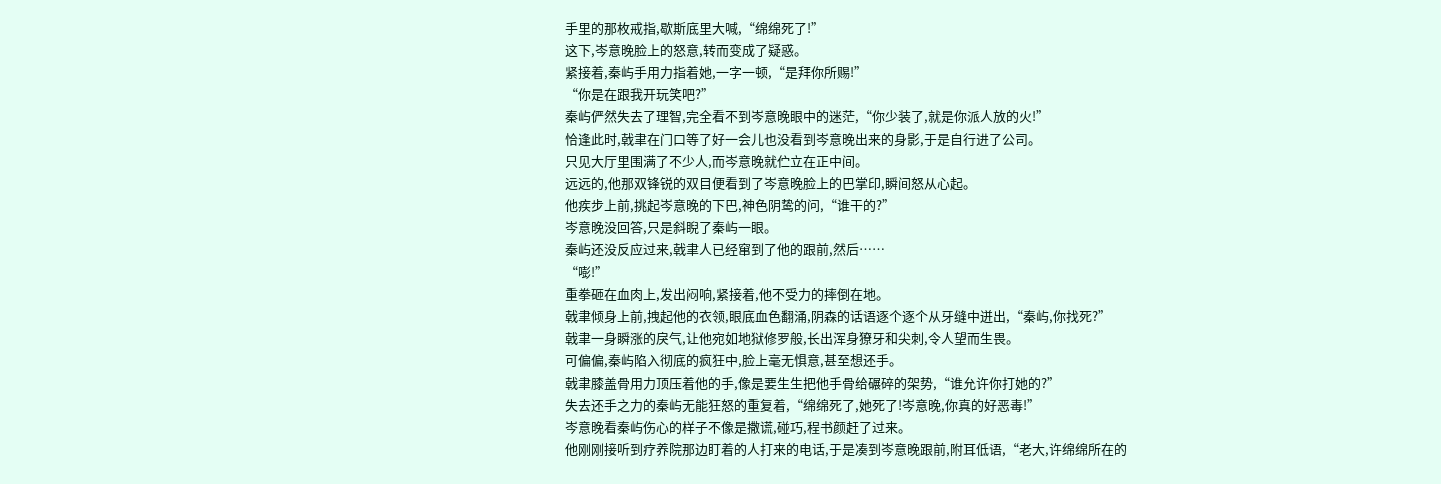手里的那枚戒指,歇斯底里大喊,“绵绵死了!”
这下,岑意晚脸上的怒意,转而变成了疑惑。
紧接着,秦屿手用力指着她,一字一顿,“是拜你所赐!”
“你是在跟我开玩笑吧?”
秦屿俨然失去了理智,完全看不到岑意晚眼中的迷茫,“你少装了,就是你派人放的火!”
恰逢此时,戟聿在门口等了好一会儿也没看到岑意晚出来的身影,于是自行进了公司。
只见大厅里围满了不少人,而岑意晚就伫立在正中间。
远远的,他那双锋锐的双目便看到了岑意晚脸上的巴掌印,瞬间怒从心起。
他疾步上前,挑起岑意晚的下巴,神色阴鸷的问,“谁干的?”
岑意晚没回答,只是斜睨了秦屿一眼。
秦屿还没反应过来,戟聿人已经窜到了他的跟前,然后……
“嘭!”
重拳砸在血肉上,发出闷响,紧接着,他不受力的摔倒在地。
戟聿倾身上前,拽起他的衣领,眼底血色翻涌,阴森的话语逐个逐个从牙缝中迸出,“秦屿,你找死?”
戟聿一身瞬涨的戾气,让他宛如地狱修罗般,长出浑身獠牙和尖刺,令人望而生畏。
可偏偏,秦屿陷入彻底的疯狂中,脸上毫无惧意,甚至想还手。
戟聿膝盖骨用力顶压着他的手,像是要生生把他手骨给碾碎的架势,“谁允许你打她的?”
失去还手之力的秦屿无能狂怒的重复着,“绵绵死了,她死了!岑意晚,你真的好恶毒!”
岑意晚看秦屿伤心的样子不像是撒谎,碰巧,程书颜赶了过来。
他刚刚接听到疗养院那边盯着的人打来的电话,于是凑到岑意晚跟前,附耳低语,“老大,许绵绵所在的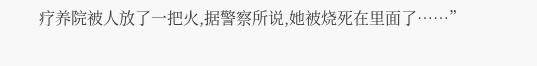疗养院被人放了一把火,据警察所说,她被烧死在里面了……”